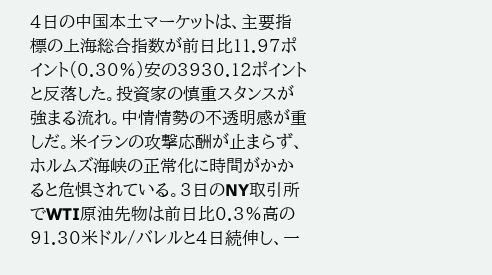4日の中国本土マーケットは、主要指標の上海総合指数が前日比11.97ポイント(0.30%)安の3930.12ポイントと反落した。投資家の慎重スタンスが強まる流れ。中情情勢の不透明感が重しだ。米イランの攻撃応酬が止まらず、ホルムズ海峡の正常化に時間がかかると危惧されている。3日のNY取引所でWTI原油先物は前日比0.3%高の91.30米ドル/バレルと4日続伸し、一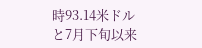時93.14米ドルと7月下旬以来